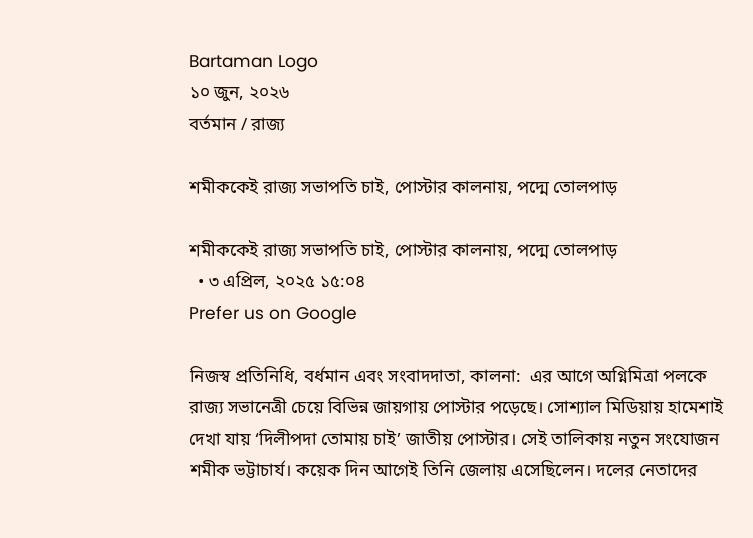Bartaman Logo
১০ জুন, ২০২৬
বর্তমান / রাজ্য

শমীককেই রাজ্য সভাপতি চাই, পোস্টার কালনায়, পদ্মে তোলপাড়

শমীককেই রাজ্য সভাপতি চাই, পোস্টার কালনায়, পদ্মে তোলপাড়
  • ৩ এপ্রিল, ২০২৫ ১৫:০৪
Prefer us on Google

নিজস্ব প্রতিনিধি, বর্ধমান এবং সংবাদদাতা, কালনা:  এর আগে অগ্নিমিত্রা পলকে রাজ্য সভানেত্রী চেয়ে বিভিন্ন জায়গায় পোস্টার পড়েছে। সোশ্যাল মিডিয়ায় হামেশাই দেখা যায় ‘দিলীপদা তোমায় চাই’ জাতীয় পোস্টার। সেই তালিকায় নতুন সংযোজন শমীক ভট্টাচার্য। কয়েক দিন আগেই তিনি জেলায় এসেছিলেন। দলের নেতাদের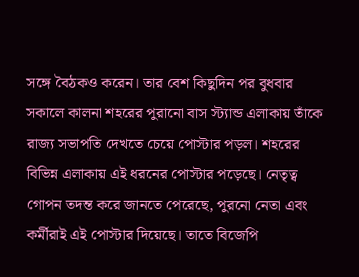সঙ্গে বৈঠকও করেন। তার বেশ কিছুদিন পর বুধবার সকালে কালনা শহরের পুরানো বাস স্ট্যান্ড এলাকায় তাঁকে রাজ্য সভাপতি দেখতে চেয়ে পোস্টার পড়ল। শহরের বিভিন্ন এলাকায় এই ধরনের পোস্টার পড়েছে। নেতৃত্ব গোপন তদন্ত করে জানতে পেরেছে, পুরনো নেতা এবং কর্মীরাই এই পোস্টার দিয়েছে। তাতে বিজেপি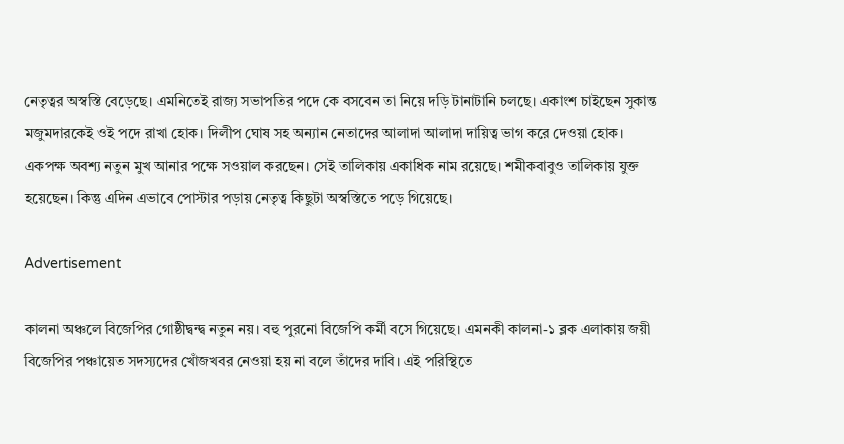নেতৃত্বর অস্বস্তি বেড়েছে। এমনিতেই রাজ্য সভাপতির পদে কে বসবেন তা নিয়ে দড়ি টানাটানি চলছে। একাংশ চাইছেন সুকান্ত মজুমদারকেই ওই পদে রাখা হোক। দিলীপ ঘোষ সহ অন্যান নেতাদের আলাদা আলাদা দায়িত্ব ভাগ করে দেওয়া হোক। একপক্ষ অবশ্য নতুন মুখ আনার পক্ষে সওয়াল করছেন। সেই তালিকায় একাধিক নাম রয়েছে। শমীকবাবুও তালিকায় যুক্ত হয়েছেন। কিন্তু এদিন এভাবে পোস্টার পড়ায় নেতৃত্ব কিছুটা অস্বস্তিতে পড়ে গিয়েছে।

Advertisement

কালনা অঞ্চলে বিজেপির গোষ্ঠীদ্বন্দ্ব নতুন নয়। বহু পুরনো বিজেপি কর্মী বসে গিয়েছে। এমনকী কালনা-১ ব্লক এলাকায় জয়ী বিজেপির পঞ্চায়েত সদস্যদের খোঁজখবর নেওয়া হয় না বলে তাঁদের দাবি। এই পরিস্থিতে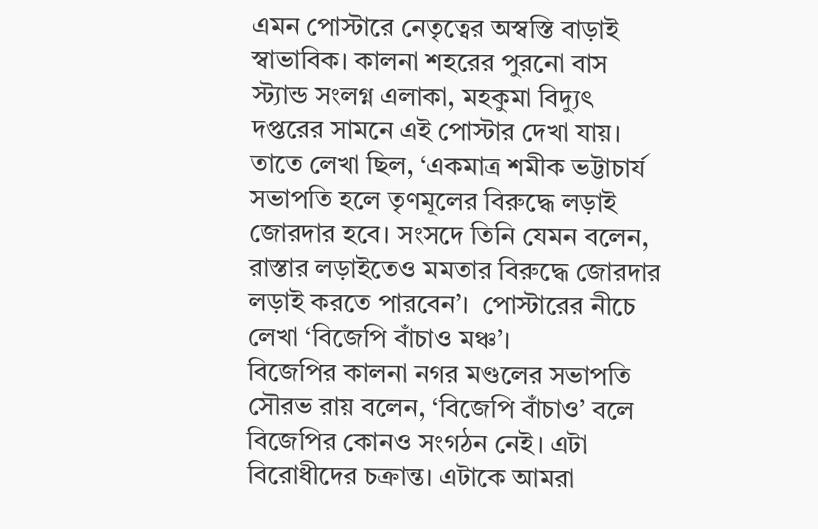এমন পোস্টারে নেতৃত্বের অস্বস্তি বাড়াই স্বাভাবিক। কালনা শহরের পুরনো বাস স্ট্যান্ড সংলগ্ন এলাকা, মহকুমা বিদ্যুৎ দপ্তরের সামনে এই পোস্টার দেখা যায়। তাতে লেখা ছিল, ‘একমাত্র শমীক ভট্টাচার্য সভাপতি হলে তৃণমূলের বিরুদ্ধে লড়াই জোরদার হবে। সংসদে তিনি যেমন বলেন, রাস্তার লড়াইতেও মমতার বিরুদ্ধে জোরদার লড়াই করতে পারবেন’।  পোস্টারের নীচে লেখা ‘বিজেপি বাঁচাও মঞ্চ’।
বিজেপির কালনা নগর মণ্ডলের সভাপতি সৌরভ রায় বলেন, ‘বিজেপি বাঁচাও’ বলে বিজেপির কোনও সংগঠন নেই। এটা বিরোধীদের চক্রান্ত। এটাকে আমরা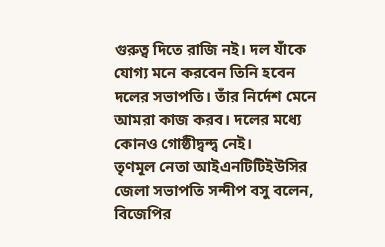গুরুত্ব দিতে রাজি নই। দল যাঁকে যোগ্য মনে করবেন তিনি হবেন দলের সভাপতি। তাঁর নির্দেশ মেনে আমরা কাজ করব। দলের মধ্যে কোনও গোষ্ঠীদ্বন্দ্ব নেই।
তৃণমূল নেতা আইএনটিটিইউসির জেলা সভাপতি সন্দীপ বসু বলেন, বিজেপির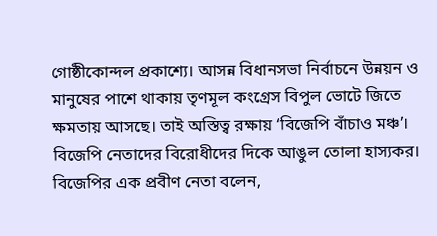গোষ্ঠীকোন্দল প্রকাশ্যে। আসন্ন বিধানসভা নির্বাচনে উন্নয়ন ও মানুষের পাশে থাকায় তৃণমূল কংগ্রেস বিপুল ভোটে জিতে ক্ষমতায় আসছে। তাই অস্তিত্ব রক্ষায় ‘বিজেপি বাঁচাও মঞ্চ’। বিজেপি নেতাদের বিরোধীদের দিকে আঙুল তোলা হাস্যকর।  বিজেপির এক প্রবীণ নেতা বলেন,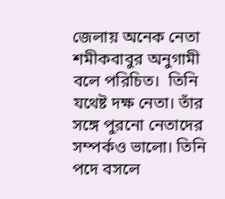জেলায় অনেক নেতা শমীকবাবুর অনুগামী বলে পরিচিত।  তিনি যথেষ্ট দক্ষ নেতা। তাঁর সঙ্গে পুরনো নেতাদের সম্পর্কও ভালো। তিনি পদে বসলে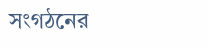সংগঠনের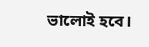ভালোই হবে।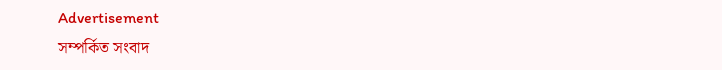Advertisement
সম্পর্কিত সংবাদ